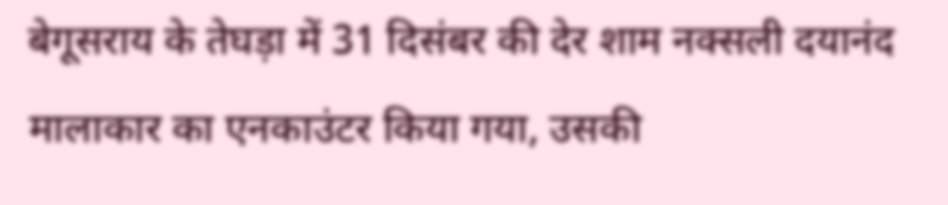बेगूसराय के तेघड़ा में 31 दिसंबर की देर शाम नक्सली दयानंद मालाकार का एनकाउंटर किया गया, उसकी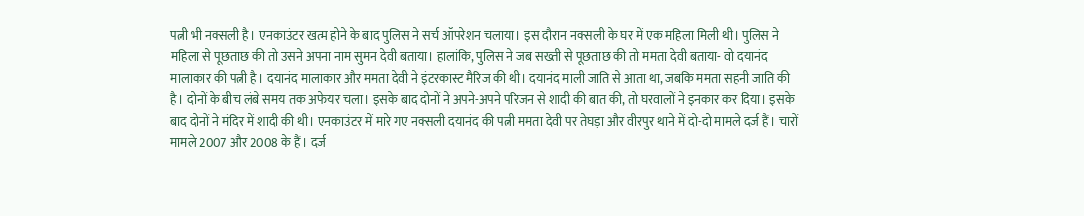पत्नी भी नक्सली है। एनकाउंटर खत्म होने के बाद पुलिस ने सर्च ऑपरेशन चलाया। इस दौरान नक्सली के घर में एक महिला मिली थी। पुलिस ने महिला से पूछताछ की तो उसने अपना नाम सुमन देवी बताया। हालांकि, पुलिस ने जब सख्ती से पूछताछ की तो ममता देवी बताया- वो दयानंद मालाकार की पत्नी है। दयानंद मालाकार और ममता देवी ने इंटरकास्ट मैरिज की थी। दयानंद माली जाति से आता था, जबकि ममता सहनी जाति की है। दोनों के बीच लंबे समय तक अफेयर चला। इसके बाद दोनों ने अपने-अपने परिजन से शादी की बात की, तो घरवालों ने इनकार कर दिया। इसके बाद दोनों ने मंदिर में शादी की थी। एनकाउंटर में मारे गए नक्सली दयानंद की पत्नी ममता देवी पर तेघड़ा और वीरपुर थाने में दो-दो मामले दर्ज हैं। चारों मामले 2007 और 2008 के हैं। दर्ज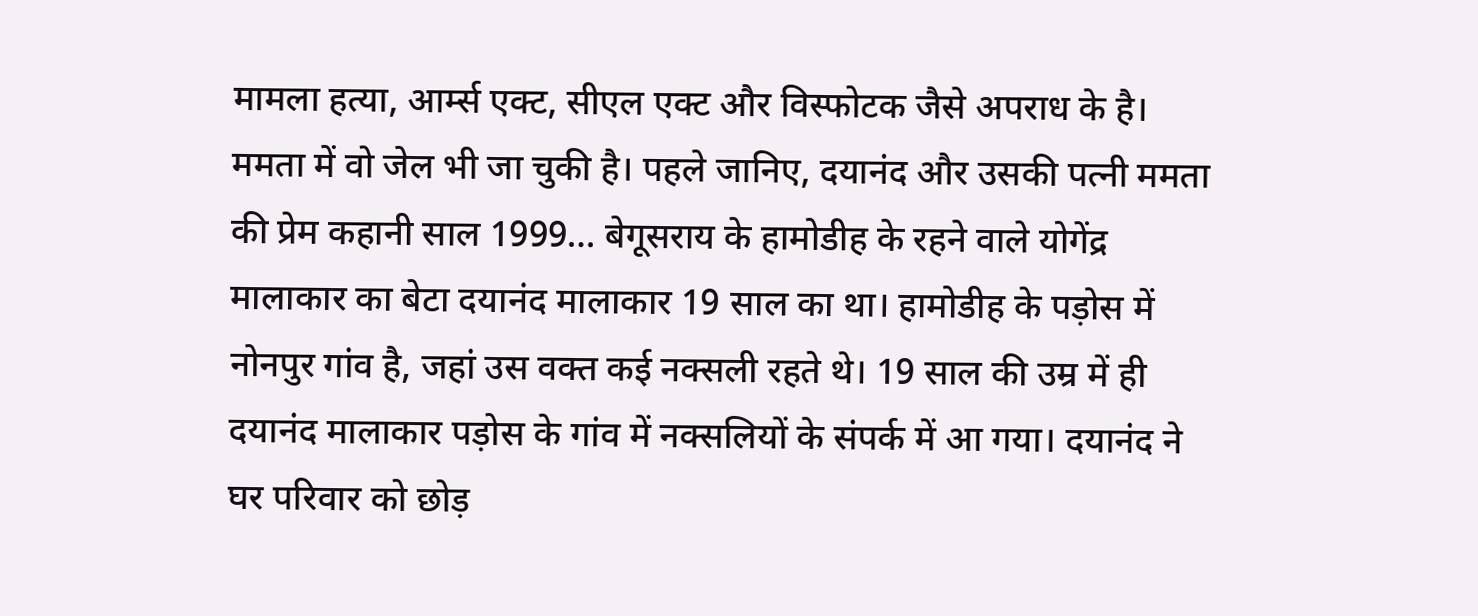मामला हत्या, आर्म्स एक्ट, सीएल एक्ट और विस्फोटक जैसे अपराध के है। ममता में वो जेल भी जा चुकी है। पहले जानिए, दयानंद और उसकी पत्नी ममता की प्रेम कहानी साल 1999… बेगूसराय के हामोडीह के रहने वाले योगेंद्र मालाकार का बेटा दयानंद मालाकार 19 साल का था। हामोडीह के पड़ोस में नोनपुर गांव है, जहां उस वक्त कई नक्सली रहते थे। 19 साल की उम्र में ही दयानंद मालाकार पड़ोस के गांव में नक्सलियों के संपर्क में आ गया। दयानंद ने घर परिवार को छोड़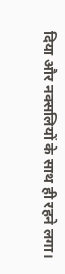दिया और नक्सलियों के साथ ही रहने लगा।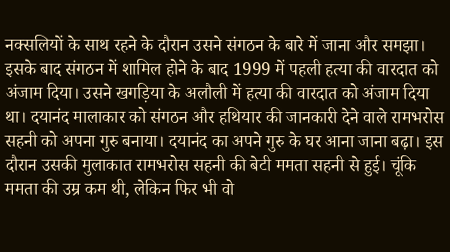नक्सलियों के साथ रहने के दौरान उसने संगठन के बारे में जाना और समझा। इसके बाद संगठन में शामिल होने के बाद 1999 में पहली हत्या की वारदात को अंजाम दिया। उसने खगड़िया के अलौली में हत्या की वारदात को अंजाम दिया था। दयानंद मालाकार को संगठन और हथियार की जानकारी देने वाले रामभरोस सहनी को अपना गुरु बनाया। दयानंद का अपने गुरु के घर आना जाना बढ़ा। इस दौरान उसकी मुलाकात रामभरोस सहनी की बेटी ममता सहनी से हुई। चूंकि ममता की उम्र कम थी, लेकिन फिर भी वो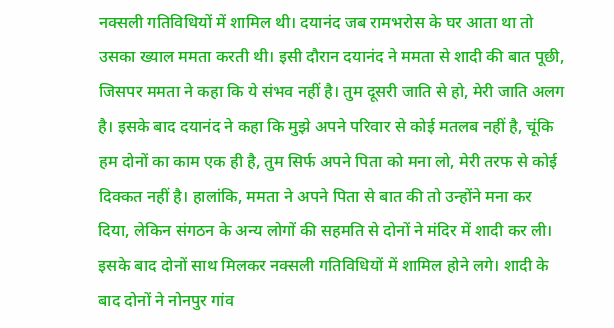नक्सली गतिविधियों में शामिल थी। दयानंद जब रामभरोस के घर आता था तो उसका ख्याल ममता करती थी। इसी दौरान दयानंद ने ममता से शादी की बात पूछी, जिसपर ममता ने कहा कि ये संभव नहीं है। तुम दूसरी जाति से हो, मेरी जाति अलग है। इसके बाद दयानंद ने कहा कि मुझे अपने परिवार से कोई मतलब नहीं है, चूंकि हम दोनों का काम एक ही है, तुम सिर्फ अपने पिता को मना लो, मेरी तरफ से कोई दिक्कत नहीं है। हालांकि, ममता ने अपने पिता से बात की तो उन्होंने मना कर दिया, लेकिन संगठन के अन्य लोगों की सहमति से दोनों ने मंदिर में शादी कर ली। इसके बाद दोनों साथ मिलकर नक्सली गतिविधियों में शामिल होने लगे। शादी के बाद दोनों ने नोनपुर गांव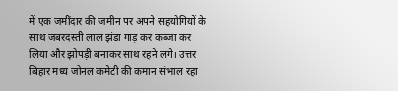में एक जमींदार की जमीन पर अपने सहयोगियों के साथ जबरदस्ती लाल झंडा गाड़ कर कब्जा कर लिया और झोपड़ी बनाकर साथ रहने लगे। उत्तर बिहार मध्य जोनल कमेटी की कमान संभाल रहा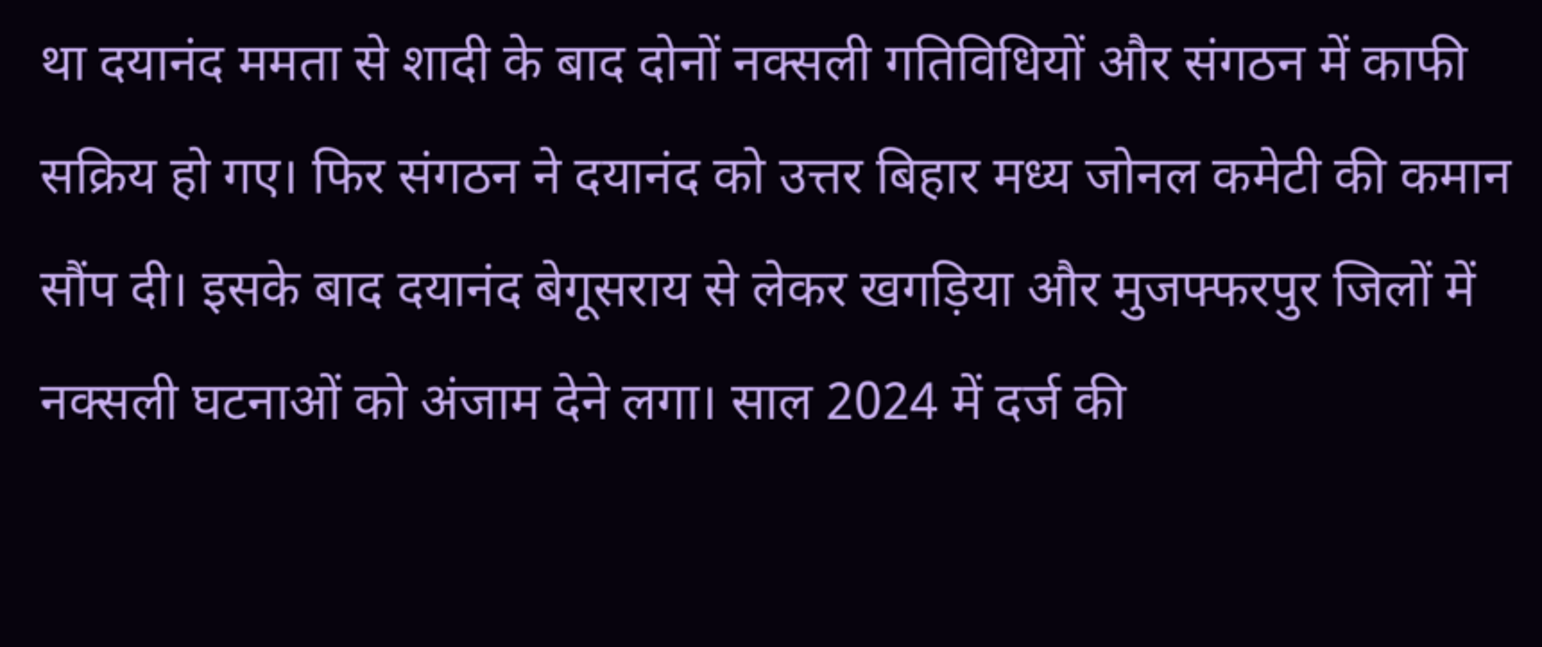था दयानंद ममता से शादी के बाद दोनों नक्सली गतिविधियों और संगठन में काफी सक्रिय हो गए। फिर संगठन ने दयानंद को उत्तर बिहार मध्य जोनल कमेटी की कमान सौंप दी। इसके बाद दयानंद बेगूसराय से लेकर खगड़िया और मुजफ्फरपुर जिलों में नक्सली घटनाओं को अंजाम देने लगा। साल 2024 में दर्ज की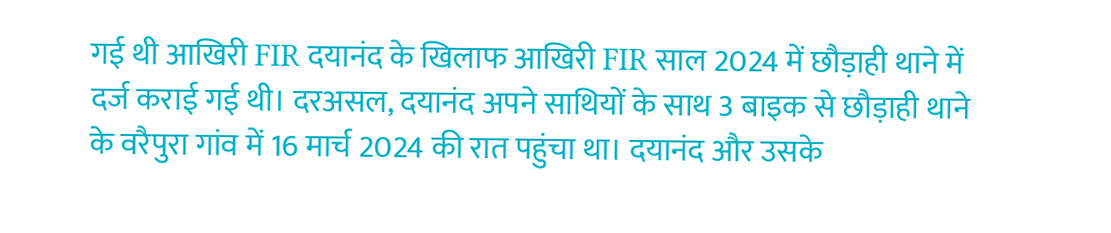गई थी आखिरी FIR दयानंद के खिलाफ आखिरी FIR साल 2024 में छौड़ाही थाने में दर्ज कराई गई थी। दरअसल, दयानंद अपने साथियों के साथ 3 बाइक से छौड़ाही थाने के वरैपुरा गांव में 16 मार्च 2024 की रात पहुंचा था। दयानंद और उसके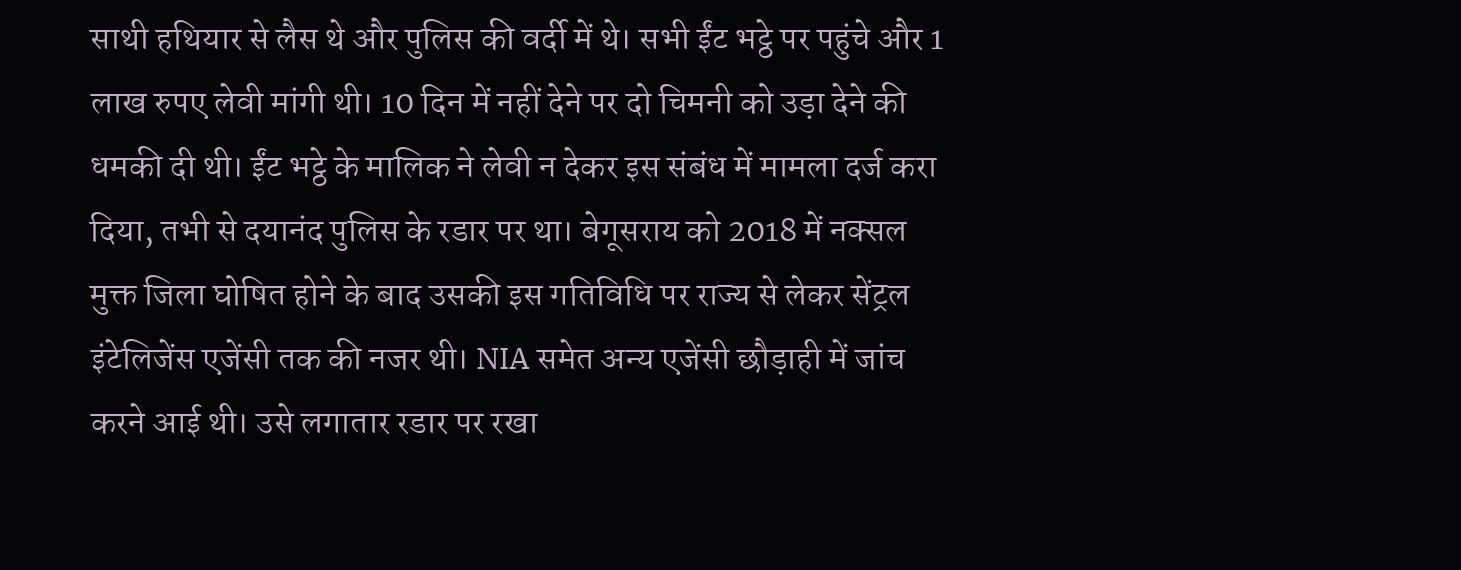साथी हथियार से लैस थे और पुलिस की वर्दी में थे। सभी ईंट भट्ठे पर पहुंचे और 1 लाख रुपए लेवी मांगी थी। 10 दिन में नहीं देने पर दो चिमनी को उड़ा देने की धमकी दी थी। ईंट भट्ठे के मालिक ने लेवी न देकर इस संबंध में मामला दर्ज करा दिया, तभी से दयानंद पुलिस के रडार पर था। बेगूसराय को 2018 में नक्सल मुक्त जिला घोषित होने के बाद उसकी इस गतिविधि पर राज्य से लेकर सेंट्रल इंटेलिजेंस एजेंसी तक की नजर थी। NIA समेत अन्य एजेंसी छौड़ाही में जांच करने आई थी। उसे लगातार रडार पर रखा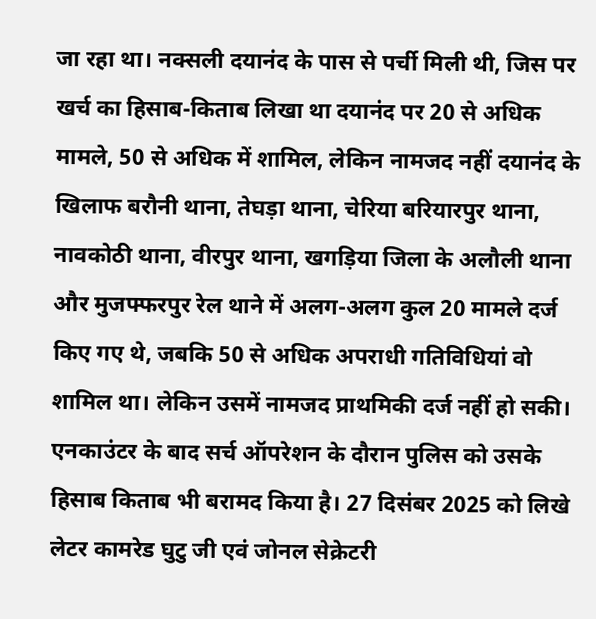जा रहा था। नक्सली दयानंद के पास से पर्ची मिली थी, जिस पर खर्च का हिसाब-किताब लिखा था दयानंद पर 20 से अधिक मामले, 50 से अधिक में शामिल, लेकिन नामजद नहीं दयानंद के खिलाफ बरौनी थाना, तेघड़ा थाना, चेरिया बरियारपुर थाना, नावकोठी थाना, वीरपुर थाना, खगड़िया जिला के अलौली थाना और मुजफ्फरपुर रेल थाने में अलग-अलग कुल 20 मामले दर्ज किए गए थे, जबकि 50 से अधिक अपराधी गतिविधियां वो शामिल था। लेकिन उसमें नामजद प्राथमिकी दर्ज नहीं हो सकी। एनकाउंटर के बाद सर्च ऑपरेशन के दौरान पुलिस को उसके हिसाब किताब भी बरामद किया है। 27 दिसंबर 2025 को लिखे लेटर कामरेड घुटु जी एवं जोनल सेक्रेटरी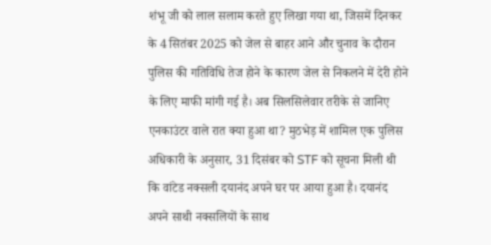शंभू जी को लाल सलाम करते हुए लिखा गया था, जिसमें दिनकर के 4 सितंबर 2025 को जेल से बाहर आने और चुनाव के दौरान पुलिस की गतिविधि तेज होने के कारण जेल से निकलने में देरी होने के लिए माफी मांगी गई है। अब सिलसिलेवार तरीके से जानिए एनकाउंटर वाले रात क्या हुआ था? मुठभेड़ में शामिल एक पुलिस अधिकारी के अनुसार, 31 दिसंबर को STF को सूचना मिली थी कि वांटेड नक्सली दयानंद अपने घर पर आया हुआ है। दयानंद अपने साथी नक्सलियों के साथ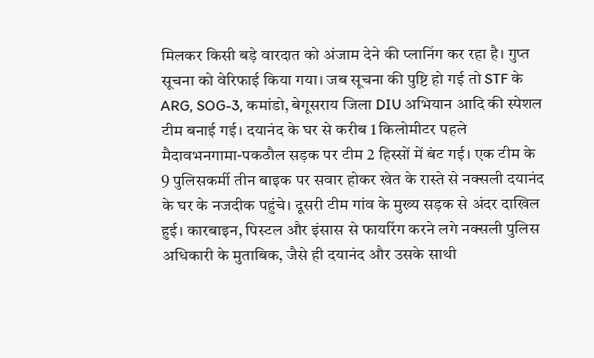मिलकर किसी बड़े वारदात को अंजाम देने की प्लानिंग कर रहा है। गुप्त सूचना को वेरिफाई किया गया। जब सूचना की पुष्टि हो गई तो STF के ARG, SOG-3, कमांडो, बेगूसराय जिला DIU अभियान आदि की स्पेशल टीम बनाई गई। दयानंद के घर से करीब 1 किलोमीटर पहले मैदावभनगामा-पकठौल सड़क पर टीम 2 हिस्सों में बंट गई। एक टीम के 9 पुलिसकर्मी तीन बाइक पर सवार होकर खेत के रास्ते से नक्सली दयानंद के घर के नजदीक पहुंचे। दूसरी टीम गांव के मुख्य सड़क से अंदर दाखिल हुई। कारबाइन, पिस्टल और इंसास से फायरिंग करने लगे नक्सली पुलिस अधिकारी के मुताबिक, जैसे ही दयानंद और उसके साथी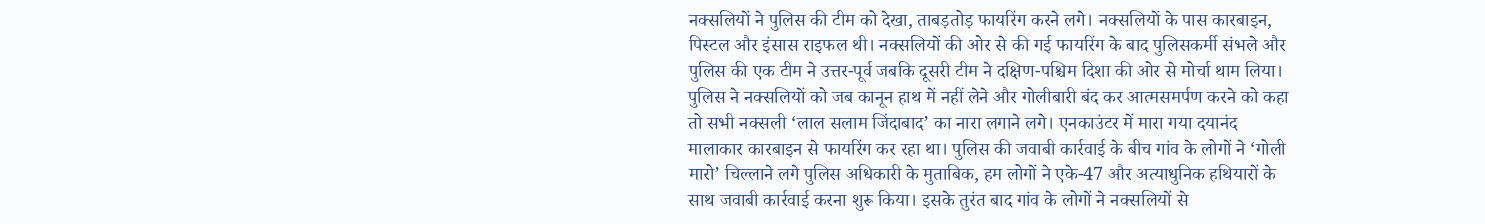नक्सलियों ने पुलिस की टीम को देखा, ताबड़तोड़ फायरिंग करने लगे। नक्सलियों के पास कारबाइन, पिस्टल और इंसास राइफल थी। नक्सलियों की ओर से की गई फायरिंग के बाद पुलिसकर्मी संभले और पुलिस की एक टीम ने उत्तर-पूर्व जबकि दूसरी टीम ने दक्षिण-पश्चिम दिशा की ओर से मोर्चा थाम लिया। पुलिस ने नक्सलियों को जब कानून हाथ में नहीं लेने और गोलीबारी बंद कर आत्मसमर्पण करने को कहा तो सभी नक्सली ‘लाल सलाम जिंदाबाद’ का नारा लगाने लगे। एनकाउंटर में मारा गया दयानंद मालाकार कारबाइन से फायरिंग कर रहा था। पुलिस की जवाबी कार्रवाई के बीच गांव के लोगों ने ‘गोली मारो’ चिल्लाने लगे पुलिस अधिकारी के मुताबिक, हम लोगों ने एके-47 और अत्याधुनिक हथियारों के साथ जवाबी कार्रवाई करना शुरू किया। इसके तुरंत बाद गांव के लोगों ने नक्सलियों से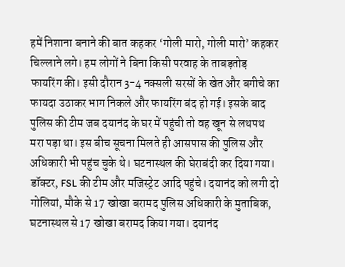हमें निशाना बनाने की बात कहकर ‘गोली मारो, गोली मारो’ कहकर चिल्लाने लगे। हम लोगों ने बिना किसी परवाह के ताबड़तोड़ फायरिंग की। इसी दौरान 3-4 नक्सली सरसों के खेत और बगीचे का फायदा उठाकर भाग निकले और फायरिंग बंद हो गई। इसके बाद पुलिस की टीम जब दयानंद के घर में पहुंची तो वह खून से लथपथ मरा पड़ा था। इस बीच सूचना मिलते ही आसपास की पुलिस और अधिकारी भी पहुंच चुके थे। घटनास्थल की घेराबंदी कर दिया गया। डॉक्टर, FSL की टीम और मजिस्ट्रेट आदि पहुंचे। दयानंद को लगी दो गोलियां, मौके से 17 खोखा बरामद पुलिस अधिकारी के मुताबिक, घटनास्थल से 17 खोखा बरामद किया गया। दयानंद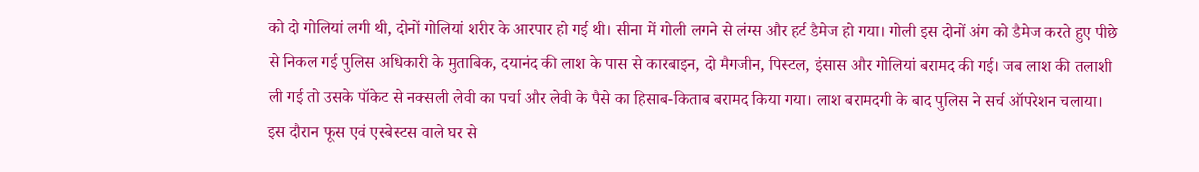को दो गोलियां लगी थी, दोनों गोलियां शरीर के आरपार हो गई थी। सीना में गोली लगने से लंग्स और हर्ट डैमेज हो गया। गोली इस दोनों अंग को डैमेज करते हुए पीछे से निकल गई पुलिस अधिकारी के मुताबिक, दयानंद की लाश के पास से कारबाइन, दो मैगजीन, पिस्टल, इंसास और गोलियां बरामद की गई। जब लाश की तलाशी ली गई तो उसके पॉकेट से नक्सली लेवी का पर्चा और लेवी के पैसे का हिसाब-किताब बरामद किया गया। लाश बरामदगी के बाद पुलिस ने सर्च ऑपरेशन चलाया। इस दौरान फूस एवं एस्बेस्टस वाले घर से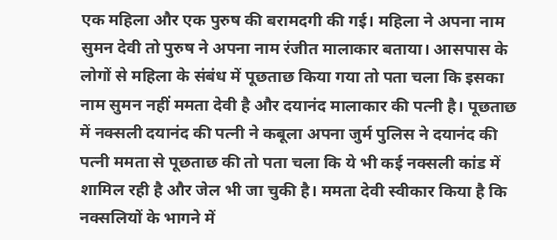एक महिला और एक पुरुष की बरामदगी की गई। महिला ने अपना नाम सुमन देवी तो पुरुष ने अपना नाम रंजीत मालाकार बताया। आसपास के लोगों से महिला के संबंध में पूछताछ किया गया तो पता चला कि इसका नाम सुमन नहीं ममता देवी है और दयानंद मालाकार की पत्नी है। पूछताछ में नक्सली दयानंद की पत्नी ने कबूला अपना जुर्म पुलिस ने दयानंद की पत्नी ममता से पूछताछ की तो पता चला कि ये भी कई नक्सली कांड में शामिल रही है और जेल भी जा चुकी है। ममता देवी स्वीकार किया है कि नक्सलियों के भागने में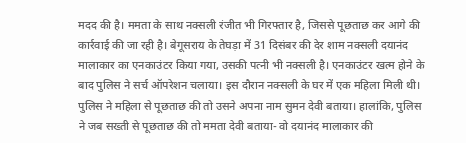मदद की है। ममता के साथ नक्सली रंजीत भी गिरफ्तार है, जिससे पूछताछ कर आगे की कार्रवाई की जा रही है। बेगूसराय के तेघड़ा में 31 दिसंबर की देर शाम नक्सली दयानंद मालाकार का एनकाउंटर किया गया, उसकी पत्नी भी नक्सली है। एनकाउंटर खत्म होने के बाद पुलिस ने सर्च ऑपरेशन चलाया। इस दौरान नक्सली के घर में एक महिला मिली थी। पुलिस ने महिला से पूछताछ की तो उसने अपना नाम सुमन देवी बताया। हालांकि, पुलिस ने जब सख्ती से पूछताछ की तो ममता देवी बताया- वो दयानंद मालाकार की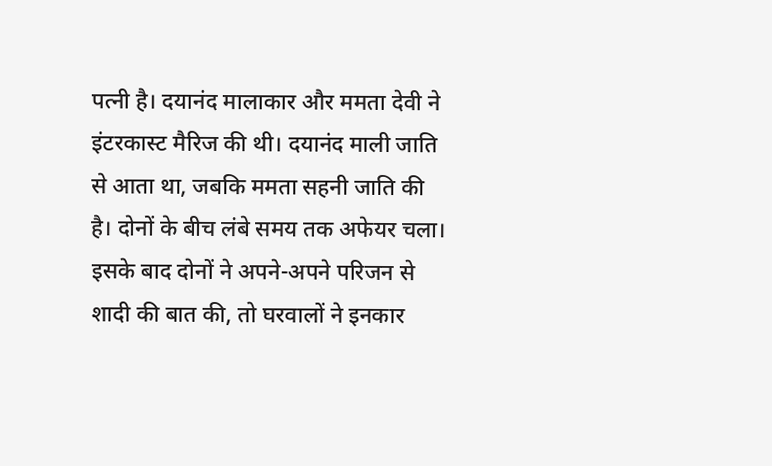पत्नी है। दयानंद मालाकार और ममता देवी ने इंटरकास्ट मैरिज की थी। दयानंद माली जाति से आता था, जबकि ममता सहनी जाति की है। दोनों के बीच लंबे समय तक अफेयर चला। इसके बाद दोनों ने अपने-अपने परिजन से शादी की बात की, तो घरवालों ने इनकार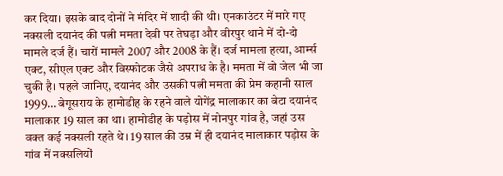कर दिया। इसके बाद दोनों ने मंदिर में शादी की थी। एनकाउंटर में मारे गए नक्सली दयानंद की पत्नी ममता देवी पर तेघड़ा और वीरपुर थाने में दो-दो मामले दर्ज हैं। चारों मामले 2007 और 2008 के हैं। दर्ज मामला हत्या, आर्म्स एक्ट, सीएल एक्ट और विस्फोटक जैसे अपराध के है। ममता में वो जेल भी जा चुकी है। पहले जानिए, दयानंद और उसकी पत्नी ममता की प्रेम कहानी साल 1999… बेगूसराय के हामोडीह के रहने वाले योगेंद्र मालाकार का बेटा दयानंद मालाकार 19 साल का था। हामोडीह के पड़ोस में नोनपुर गांव है, जहां उस वक्त कई नक्सली रहते थे। 19 साल की उम्र में ही दयानंद मालाकार पड़ोस के गांव में नक्सलियों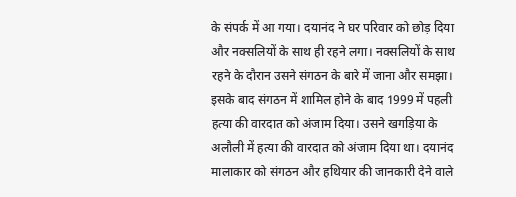के संपर्क में आ गया। दयानंद ने घर परिवार को छोड़ दिया और नक्सलियों के साथ ही रहने लगा। नक्सलियों के साथ रहने के दौरान उसने संगठन के बारे में जाना और समझा। इसके बाद संगठन में शामिल होने के बाद 1999 में पहली हत्या की वारदात को अंजाम दिया। उसने खगड़िया के अलौली में हत्या की वारदात को अंजाम दिया था। दयानंद मालाकार को संगठन और हथियार की जानकारी देने वाले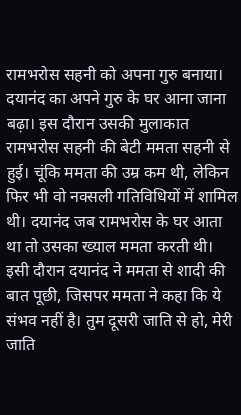रामभरोस सहनी को अपना गुरु बनाया। दयानंद का अपने गुरु के घर आना जाना बढ़ा। इस दौरान उसकी मुलाकात रामभरोस सहनी की बेटी ममता सहनी से हुई। चूंकि ममता की उम्र कम थी, लेकिन फिर भी वो नक्सली गतिविधियों में शामिल थी। दयानंद जब रामभरोस के घर आता था तो उसका ख्याल ममता करती थी। इसी दौरान दयानंद ने ममता से शादी की बात पूछी, जिसपर ममता ने कहा कि ये संभव नहीं है। तुम दूसरी जाति से हो, मेरी जाति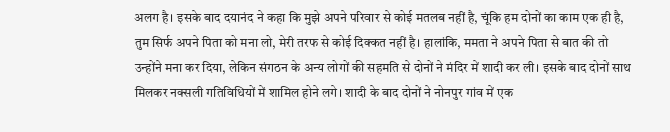अलग है। इसके बाद दयानंद ने कहा कि मुझे अपने परिवार से कोई मतलब नहीं है, चूंकि हम दोनों का काम एक ही है, तुम सिर्फ अपने पिता को मना लो, मेरी तरफ से कोई दिक्कत नहीं है। हालांकि, ममता ने अपने पिता से बात की तो उन्होंने मना कर दिया, लेकिन संगठन के अन्य लोगों की सहमति से दोनों ने मंदिर में शादी कर ली। इसके बाद दोनों साथ मिलकर नक्सली गतिविधियों में शामिल होने लगे। शादी के बाद दोनों ने नोनपुर गांव में एक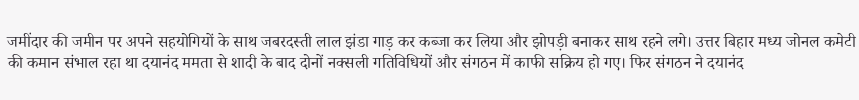जमींदार की जमीन पर अपने सहयोगियों के साथ जबरदस्ती लाल झंडा गाड़ कर कब्जा कर लिया और झोपड़ी बनाकर साथ रहने लगे। उत्तर बिहार मध्य जोनल कमेटी की कमान संभाल रहा था दयानंद ममता से शादी के बाद दोनों नक्सली गतिविधियों और संगठन में काफी सक्रिय हो गए। फिर संगठन ने दयानंद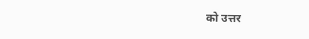को उत्तर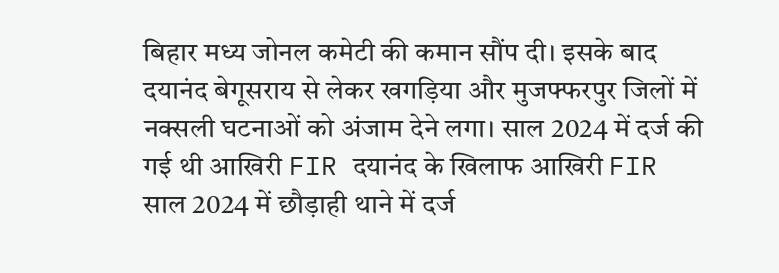बिहार मध्य जोनल कमेटी की कमान सौंप दी। इसके बाद दयानंद बेगूसराय से लेकर खगड़िया और मुजफ्फरपुर जिलों में नक्सली घटनाओं को अंजाम देने लगा। साल 2024 में दर्ज की गई थी आखिरी FIR दयानंद के खिलाफ आखिरी FIR साल 2024 में छौड़ाही थाने में दर्ज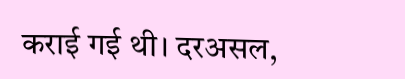कराई गई थी। दरअसल,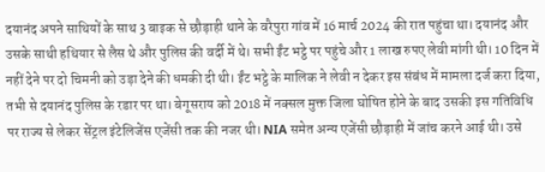दयानंद अपने साथियों के साथ 3 बाइक से छौड़ाही थाने के वरैपुरा गांव में 16 मार्च 2024 की रात पहुंचा था। दयानंद और उसके साथी हथियार से लैस थे और पुलिस की वर्दी में थे। सभी ईंट भट्ठे पर पहुंचे और 1 लाख रुपए लेवी मांगी थी। 10 दिन में नहीं देने पर दो चिमनी को उड़ा देने की धमकी दी थी। ईंट भट्ठे के मालिक ने लेवी न देकर इस संबंध में मामला दर्ज करा दिया, तभी से दयानंद पुलिस के रडार पर था। बेगूसराय को 2018 में नक्सल मुक्त जिला घोषित होने के बाद उसकी इस गतिविधि पर राज्य से लेकर सेंट्रल इंटेलिजेंस एजेंसी तक की नजर थी। NIA समेत अन्य एजेंसी छौड़ाही में जांच करने आई थी। उसे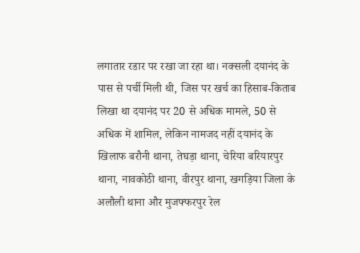लगातार रडार पर रखा जा रहा था। नक्सली दयानंद के पास से पर्ची मिली थी, जिस पर खर्च का हिसाब-किताब लिखा था दयानंद पर 20 से अधिक मामले, 50 से अधिक में शामिल, लेकिन नामजद नहीं दयानंद के खिलाफ बरौनी थाना, तेघड़ा थाना, चेरिया बरियारपुर थाना, नावकोठी थाना, वीरपुर थाना, खगड़िया जिला के अलौली थाना और मुजफ्फरपुर रेल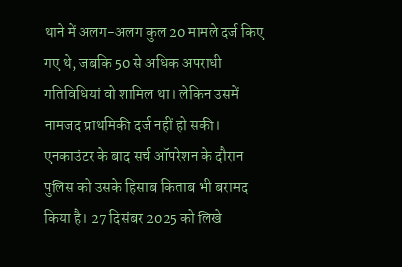थाने में अलग-अलग कुल 20 मामले दर्ज किए गए थे, जबकि 50 से अधिक अपराधी गतिविधियां वो शामिल था। लेकिन उसमें नामजद प्राथमिकी दर्ज नहीं हो सकी। एनकाउंटर के बाद सर्च ऑपरेशन के दौरान पुलिस को उसके हिसाब किताब भी बरामद किया है। 27 दिसंबर 2025 को लिखे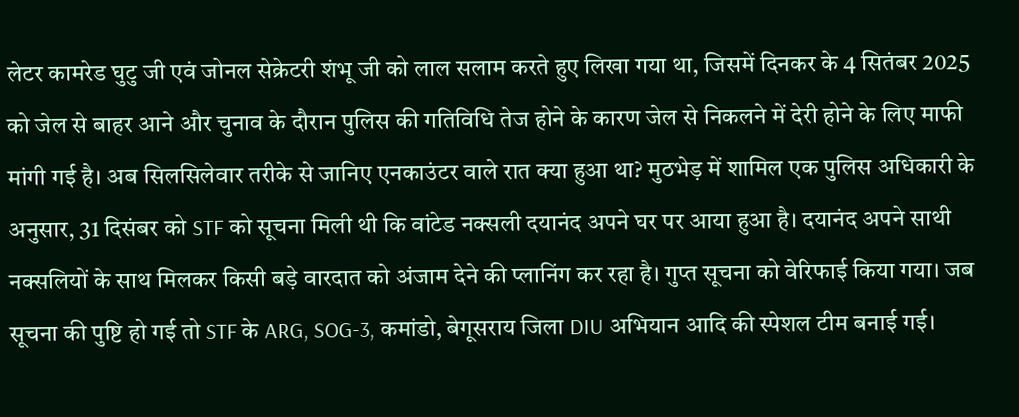लेटर कामरेड घुटु जी एवं जोनल सेक्रेटरी शंभू जी को लाल सलाम करते हुए लिखा गया था, जिसमें दिनकर के 4 सितंबर 2025 को जेल से बाहर आने और चुनाव के दौरान पुलिस की गतिविधि तेज होने के कारण जेल से निकलने में देरी होने के लिए माफी मांगी गई है। अब सिलसिलेवार तरीके से जानिए एनकाउंटर वाले रात क्या हुआ था? मुठभेड़ में शामिल एक पुलिस अधिकारी के अनुसार, 31 दिसंबर को STF को सूचना मिली थी कि वांटेड नक्सली दयानंद अपने घर पर आया हुआ है। दयानंद अपने साथी नक्सलियों के साथ मिलकर किसी बड़े वारदात को अंजाम देने की प्लानिंग कर रहा है। गुप्त सूचना को वेरिफाई किया गया। जब सूचना की पुष्टि हो गई तो STF के ARG, SOG-3, कमांडो, बेगूसराय जिला DIU अभियान आदि की स्पेशल टीम बनाई गई।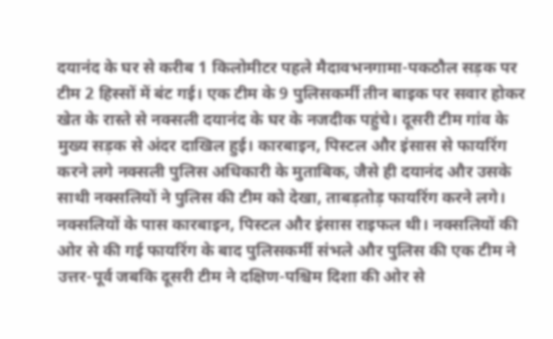दयानंद के घर से करीब 1 किलोमीटर पहले मैदावभनगामा-पकठौल सड़क पर टीम 2 हिस्सों में बंट गई। एक टीम के 9 पुलिसकर्मी तीन बाइक पर सवार होकर खेत के रास्ते से नक्सली दयानंद के घर के नजदीक पहुंचे। दूसरी टीम गांव के मुख्य सड़क से अंदर दाखिल हुई। कारबाइन, पिस्टल और इंसास से फायरिंग करने लगे नक्सली पुलिस अधिकारी के मुताबिक, जैसे ही दयानंद और उसके साथी नक्सलियों ने पुलिस की टीम को देखा, ताबड़तोड़ फायरिंग करने लगे। नक्सलियों के पास कारबाइन, पिस्टल और इंसास राइफल थी। नक्सलियों की ओर से की गई फायरिंग के बाद पुलिसकर्मी संभले और पुलिस की एक टीम ने उत्तर-पूर्व जबकि दूसरी टीम ने दक्षिण-पश्चिम दिशा की ओर से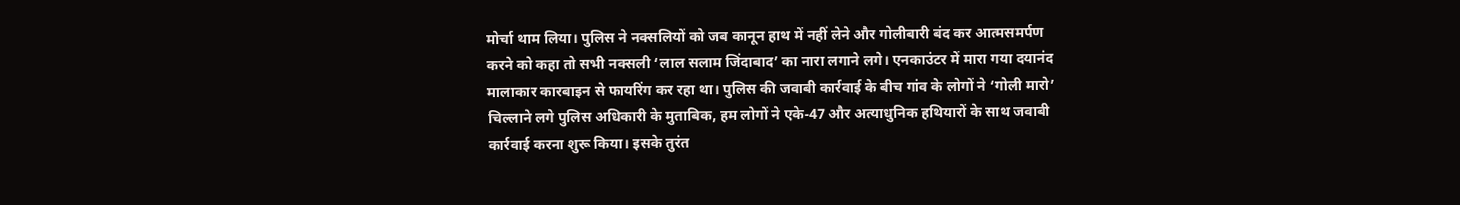मोर्चा थाम लिया। पुलिस ने नक्सलियों को जब कानून हाथ में नहीं लेने और गोलीबारी बंद कर आत्मसमर्पण करने को कहा तो सभी नक्सली ‘लाल सलाम जिंदाबाद’ का नारा लगाने लगे। एनकाउंटर में मारा गया दयानंद मालाकार कारबाइन से फायरिंग कर रहा था। पुलिस की जवाबी कार्रवाई के बीच गांव के लोगों ने ‘गोली मारो’ चिल्लाने लगे पुलिस अधिकारी के मुताबिक, हम लोगों ने एके-47 और अत्याधुनिक हथियारों के साथ जवाबी कार्रवाई करना शुरू किया। इसके तुरंत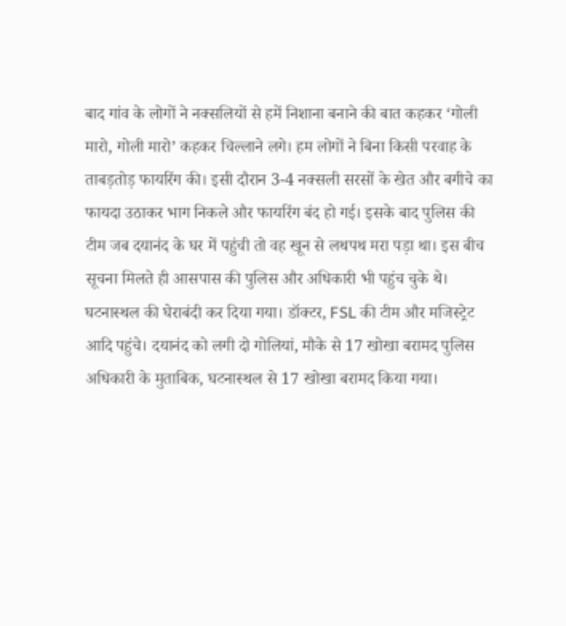बाद गांव के लोगों ने नक्सलियों से हमें निशाना बनाने की बात कहकर ‘गोली मारो, गोली मारो’ कहकर चिल्लाने लगे। हम लोगों ने बिना किसी परवाह के ताबड़तोड़ फायरिंग की। इसी दौरान 3-4 नक्सली सरसों के खेत और बगीचे का फायदा उठाकर भाग निकले और फायरिंग बंद हो गई। इसके बाद पुलिस की टीम जब दयानंद के घर में पहुंची तो वह खून से लथपथ मरा पड़ा था। इस बीच सूचना मिलते ही आसपास की पुलिस और अधिकारी भी पहुंच चुके थे। घटनास्थल की घेराबंदी कर दिया गया। डॉक्टर, FSL की टीम और मजिस्ट्रेट आदि पहुंचे। दयानंद को लगी दो गोलियां, मौके से 17 खोखा बरामद पुलिस अधिकारी के मुताबिक, घटनास्थल से 17 खोखा बरामद किया गया।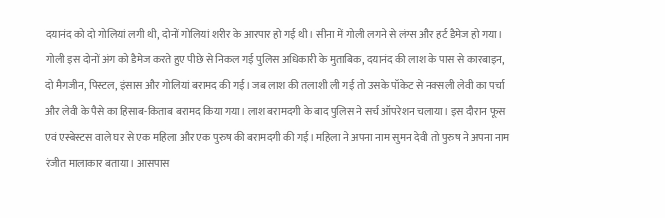दयानंद को दो गोलियां लगी थी, दोनों गोलियां शरीर के आरपार हो गई थी। सीना में गोली लगने से लंग्स और हर्ट डैमेज हो गया। गोली इस दोनों अंग को डैमेज करते हुए पीछे से निकल गई पुलिस अधिकारी के मुताबिक, दयानंद की लाश के पास से कारबाइन, दो मैगजीन, पिस्टल, इंसास और गोलियां बरामद की गई। जब लाश की तलाशी ली गई तो उसके पॉकेट से नक्सली लेवी का पर्चा और लेवी के पैसे का हिसाब-किताब बरामद किया गया। लाश बरामदगी के बाद पुलिस ने सर्च ऑपरेशन चलाया। इस दौरान फूस एवं एस्बेस्टस वाले घर से एक महिला और एक पुरुष की बरामदगी की गई। महिला ने अपना नाम सुमन देवी तो पुरुष ने अपना नाम रंजीत मालाकार बताया। आसपास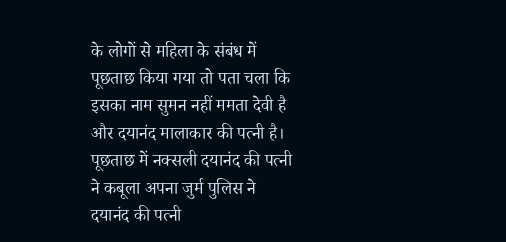के लोगों से महिला के संबंध में पूछताछ किया गया तो पता चला कि इसका नाम सुमन नहीं ममता देवी है और दयानंद मालाकार की पत्नी है। पूछताछ में नक्सली दयानंद की पत्नी ने कबूला अपना जुर्म पुलिस ने दयानंद की पत्नी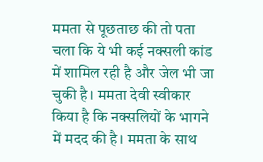ममता से पूछताछ की तो पता चला कि ये भी कई नक्सली कांड में शामिल रही है और जेल भी जा चुकी है। ममता देवी स्वीकार किया है कि नक्सलियों के भागने में मदद की है। ममता के साथ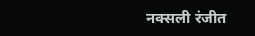नक्सली रंजीत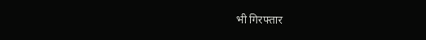भी गिरफ्तार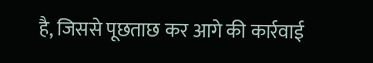है, जिससे पूछताछ कर आगे की कार्रवाई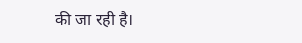की जा रही है।